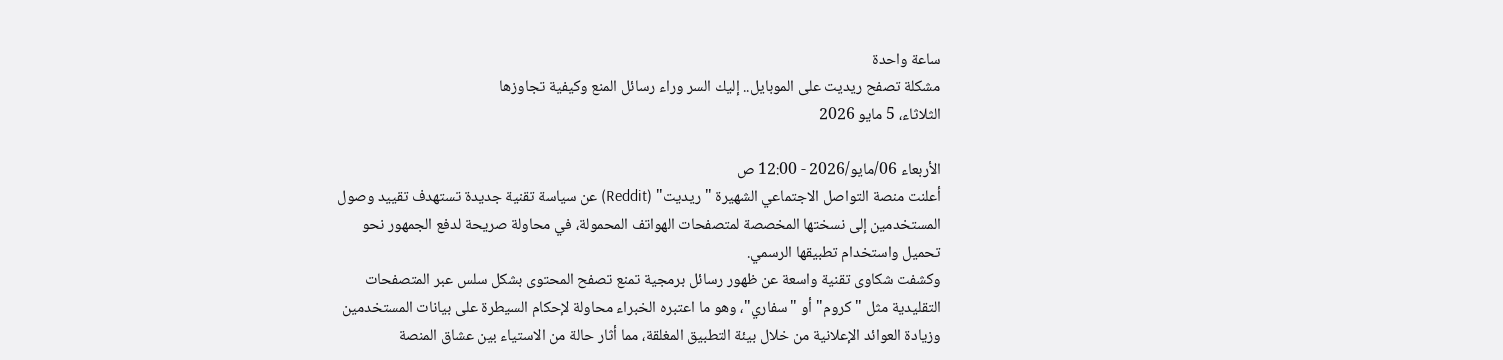ساعة واحدة
مشكلة تصفح ريديت على الموبايل.. إليك السر وراء رسائل المنع وكيفية تجاوزها
الثلاثاء، 5 مايو 2026

الأربعاء 06/مايو/2026 - 12:00 ص
أعلنت منصة التواصل الاجتماعي الشهيرة "ريديت" (Reddit) عن سياسة تقنية جديدة تستهدف تقييد وصول المستخدمين إلى نسختها المخصصة لمتصفحات الهواتف المحمولة، في محاولة صريحة لدفع الجمهور نحو تحميل واستخدام تطبيقها الرسمي.
وكشفت شكاوى تقنية واسعة عن ظهور رسائل برمجية تمنع تصفح المحتوى بشكل سلس عبر المتصفحات التقليدية مثل "كروم" أو "سفاري"، وهو ما اعتبره الخبراء محاولة لإحكام السيطرة على بيانات المستخدمين وزيادة العوائد الإعلانية من خلال بيئة التطبيق المغلقة، مما أثار حالة من الاستياء بين عشاق المنصة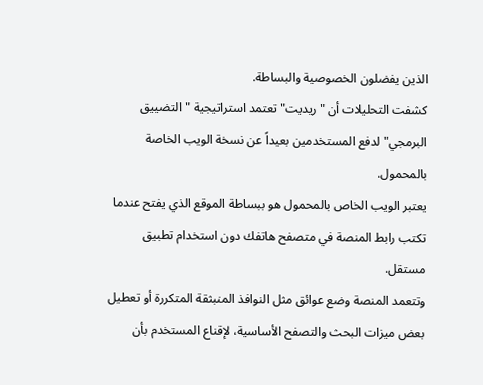الذين يفضلون الخصوصية والبساطة.
كشفت التحليلات أن "ريديت" تعتمد استراتيجية "التضييق البرمجي" لدفع المستخدمين بعيداً عن نسخة الويب الخاصة بالمحمول.
يعتبر الويب الخاص بالمحمول هو ببساطة الموقع الذي يفتح عندما تكتب رابط المنصة في متصفح هاتفك دون استخدام تطبيق مستقل.
وتتعمد المنصة وضع عوائق مثل النوافذ المنبثقة المتكررة أو تعطيل بعض ميزات البحث والتصفح الأساسية، لإقناع المستخدم بأن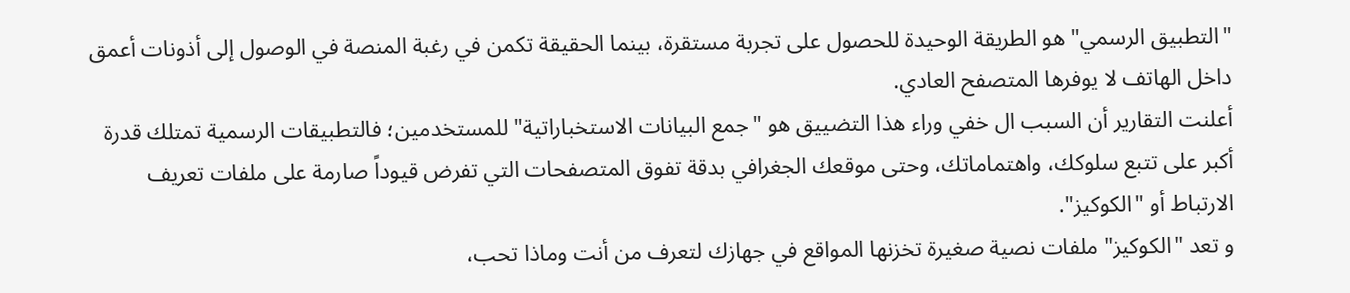"التطبيق الرسمي" هو الطريقة الوحيدة للحصول على تجربة مستقرة، بينما الحقيقة تكمن في رغبة المنصة في الوصول إلى أذونات أعمق داخل الهاتف لا يوفرها المتصفح العادي.
أعلنت التقارير أن السبب ال خفي وراء هذا التضييق هو "جمع البيانات الاستخباراتية" للمستخدمين؛ فالتطبيقات الرسمية تمتلك قدرة أكبر على تتبع سلوكك، واهتماماتك، وحتى موقعك الجغرافي بدقة تفوق المتصفحات التي تفرض قيوداً صارمة على ملفات تعريف الارتباط أو "الكوكيز".
و تعد "الكوكيز" ملفات نصية صغيرة تخزنها المواقع في جهازك لتعرف من أنت وماذا تحب،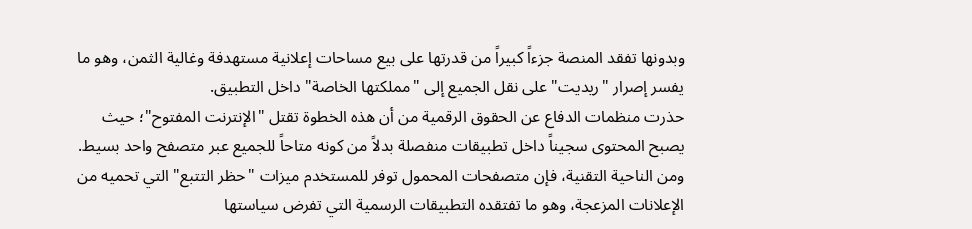وبدونها تفقد المنصة جزءاً كبيراً من قدرتها على بيع مساحات إعلانية مستهدفة وغالية الثمن، وهو ما يفسر إصرار "ريديت" على نقل الجميع إلى "مملكتها الخاصة" داخل التطبيق.
حذرت منظمات الدفاع عن الحقوق الرقمية من أن هذه الخطوة تقتل "الإنترنت المفتوح"؛ حيث يصبح المحتوى سجيناً داخل تطبيقات منفصلة بدلاً من كونه متاحاً للجميع عبر متصفح واحد بسيط.
ومن الناحية التقنية، فإن متصفحات المحمول توفر للمستخدم ميزات "حظر التتبع" التي تحميه من الإعلانات المزعجة، وهو ما تفتقده التطبيقات الرسمية التي تفرض سياستها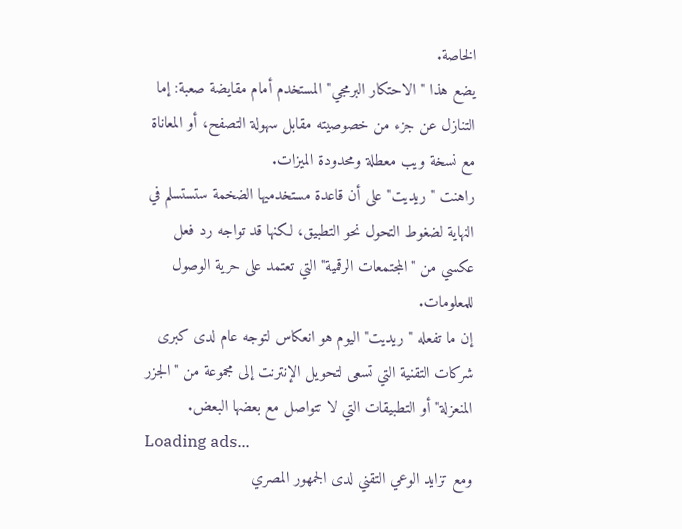الخاصة.
يضع هذا "الاحتكار البرمجي" المستخدم أمام مقايضة صعبة: إما التنازل عن جزء من خصوصيته مقابل سهولة التصفح، أو المعاناة مع نسخة ويب معطلة ومحدودة الميزات.
راهنت "ريديت" على أن قاعدة مستخدميها الضخمة ستستسلم في النهاية لضغوط التحول نحو التطبيق، لكنها قد تواجه رد فعل عكسي من "المجتمعات الرقمية" التي تعتمد على حرية الوصول للمعلومات.
إن ما تفعله "ريديت" اليوم هو انعكاس لتوجه عام لدى كبرى شركات التقنية التي تسعى لتحويل الإنترنت إلى مجموعة من "الجزر المنعزلة" أو التطبيقات التي لا تتواصل مع بعضها البعض.
Loading ads...
ومع تزايد الوعي التقني لدى الجمهور المصري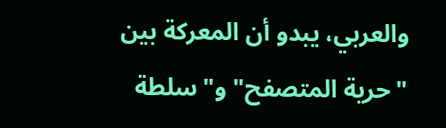والعربي، يبدو أن المعركة بين "حرية المتصفح" و"سلطة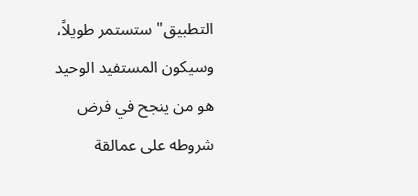التطبيق" ستستمر طويلاً، وسيكون المستفيد الوحيد هو من ينجح في فرض شروطه على عمالقة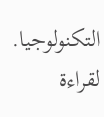التكنولوجيا.
لقراءة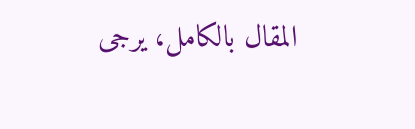المقال بالكامل، يرجى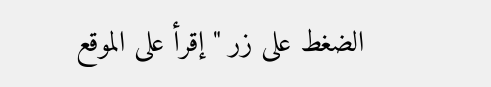الضغط على زر "إقرأ على الموقع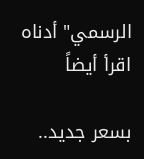الرسمي" أدناه
اقرأ أيضاً

بسعر جديد..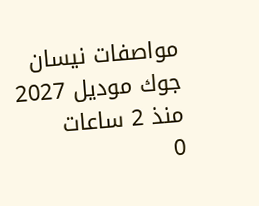مواصفات نيسان جوك موديل 2027
منذ 2 ساعات
0